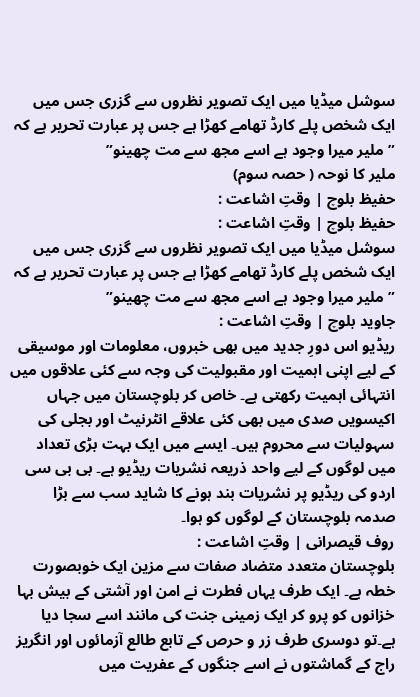سوشل میڈیا میں ایک تصویر نظروں سے گزری جس میں ایک شخص پلے کارڈ تھامے کھڑا ہے جس پر عبارت تحریر ہے کہ ” ملیر میرا وجود ہے اسے مجھ سے مت چھینو”
ملیر کا نوحہ ( حصہ سوم)
حفیظ بلوچ | وقتِ اشاعت :
حفیظ بلوچ | وقتِ اشاعت :
سوشل میڈیا میں ایک تصویر نظروں سے گزری جس میں ایک شخص پلے کارڈ تھامے کھڑا ہے جس پر عبارت تحریر ہے کہ ” ملیر میرا وجود ہے اسے مجھ سے مت چھینو”
جاوید بلوچ | وقتِ اشاعت :
ریڈیو اس دورِ جدید میں بھی خبروں، معلومات اور موسیقی کے لیے اپنی اہمیت اور مقبولیت کی وجہ سے کئی علاقوں میں انتہائی اہمیت رکھتی ہے۔ خاص کر بلوچستان میں جہاں اکیسویں صدی میں بھی کئی علاقے انٹرنیٹ اور بجلی کی سہولیات سے محروم ہیں۔ ایسے میں ایک بہت بڑی تعداد میں لوگوں کے لیے واحد ذریعہ نشریات ریڈیو ہے۔ بی بی سی اردو کی ریڈیو پر نشریات بند ہونے کا شاید سب سے بڑا صدمہ بلوچستان کے لوگوں کو ہوا۔
روف قیصرانی | وقتِ اشاعت :
بلوچستان متعدد متضاد صفات سے مزین ایک خوبصورت خطہ ہے۔ ایک طرف یہاں فطرت نے امن اور آشتی کے بیش بہا خزانوں کو پرو کر ایک زمینی جنت کی مانند اسے سجا دیا ہے۔تو دوسری طرف زر و حرص کے تابع طالع آزمائوں اور انگریز راج کے گماشتوں نے اسے جنگوں کے عفریت میں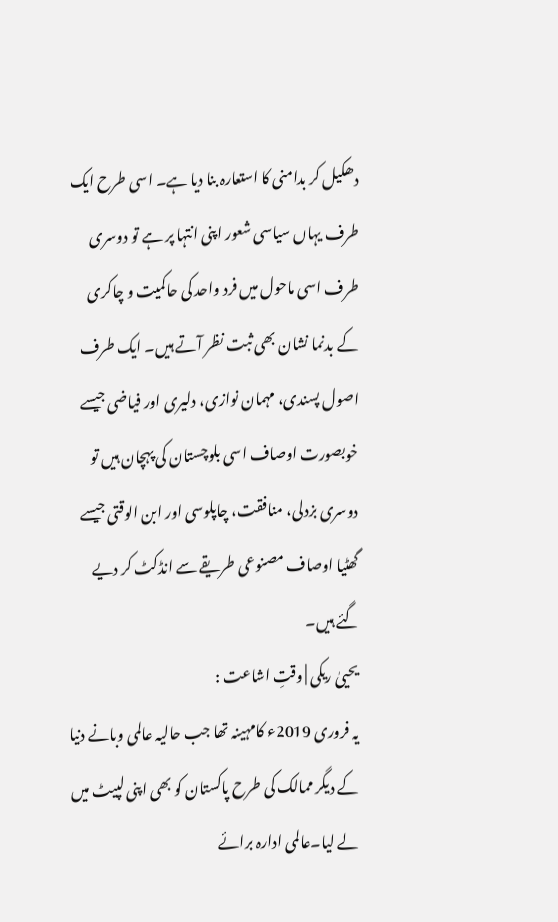دھکیل کر بدامنی کا استعارہ بنا دیا ہے۔ اسی طرح ایک طرف یہاں سیاسی شعور اپنی انتہا پر ہے تو دوسری طرف اسی ماحول میں فرد واحد کی حاکمیت و چاکری کے بدنما نشان بھی ثبت نظر آتے ہیں۔ ایک طرف اصول پسندی، مہمان نوازی، دلیری اور فیاضی جیسے خوبصورت اوصاف اسی بلوچستان کی پہچان ہیں تو دوسری بزدلی، منافقت، چاپلوسی اور ابن الوقتی جیسے گھٹیا اوصاف مصنوعی طریقے سے انڈکٹ کر دیے گئے ہیں۔
یحییٰ ریکی | وقتِ اشاعت :
یہ فروری 2019ء کامہینہ تھا جب حالیہ عالمی وبانے دنیا کے دیگر ممالک کی طرح پاکستان کو بھی اپنی لپیٹ میں لے لیا۔عالمی ادارہ برائے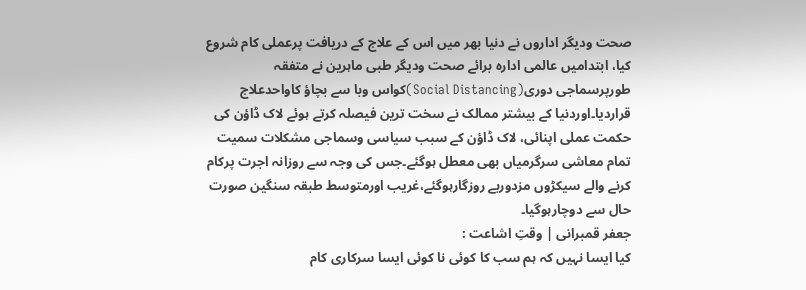صحت ودیگر اداروں نے دنیا بھر میں اس کے علاج کے دریافت پرعملی کام شروع کیا، ابتدامیں عالمی ادارہ برائے صحت ودیگر طبی ماہرین نے متفقہ طورپرسماجی دوری(Social Distancing)کواس وبا سے بچاؤ کاواحدعلاج قراردیا۔اوردنیا کے بیشتر ممالک نے سخت ترین فیصلہ کرتے ہوئے لاک ڈاؤن کی حکمت عملی اپنائی، لاک ڈاؤن کے سبب سیاسی وسماجی مشکلات سمیت تمام معاشی سرگرمیاں بھی معطل ہوگئے۔جس کی وجہ سے روزانہ اجرت پرکام کرنے والے سیکڑوں مزدوربے روزگارہوگئے،غریب اورمتوسط طبقہ سنگین صورت حال سے دوچارہوگیا۔
جعفر قمبرانی | وقتِ اشاعت :
کیا ایسا نہیں کہ ہم سب کا کوئی نا کوئی ایسا سرکاری کام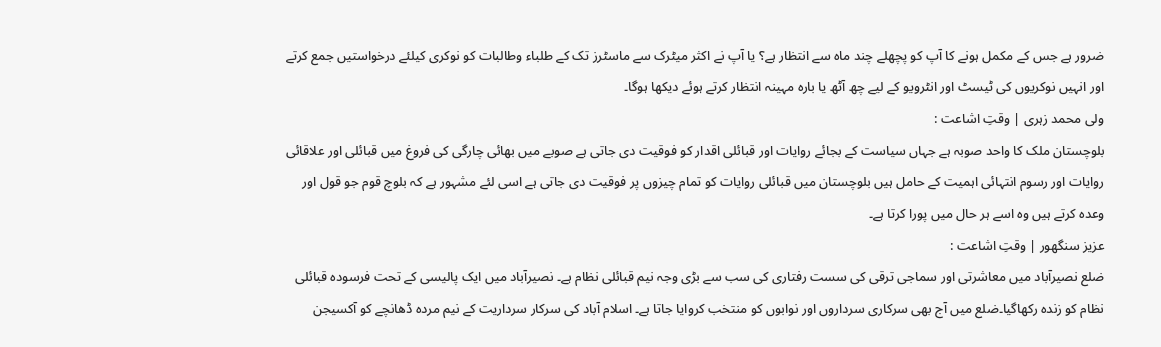ضرور ہے جس کے مکمل ہونے کا آپ کو پچھلے چند ماہ سے انتظار ہے؟ یا آپ نے اکثر میٹرک سے ماسٹرز تک کے طلباء وطالبات کو نوکری کیلئے درخواستیں جمع کرتے اور انہیں نوکریوں کی ٹیسٹ اور انٹرویو کے لیے چھ آٹھ یا بارہ مہینہ انتظار کرتے ہوئے دیکھا ہوگا۔
ولی محمد زہری | وقتِ اشاعت :
بلوچستان ملک کا واحد صوبہ ہے جہاں سیاست کے بجائے روایات اور قبائلی اقدار کو فوقیت دی جاتی ہے صوبے میں بھائی چارگی کی فروغ میں قبائلی اور علاقائی روایات اور رسوم انتہائی اہمیت کے حامل ہیں بلوچستان میں قبائلی روایات کو تمام چیزوں پر فوقیت دی جاتی ہے اسی لئے مشہور ہے کہ بلوچ قوم جو قول اور وعدہ کرتے ہیں وہ اسے ہر حال میں پورا کرتا ہے۔
عزیز سنگھور | وقتِ اشاعت :
ضلع نصیرآباد میں معاشرتی اور سماجی ترقی کی سست رفتاری کی سب سے بڑی وجہ نیم قبائلی نظام ہے۔ نصیرآباد میں ایک پالیسی کے تحت فرسودہ قبائلی نظام کو زندہ رکھاگیا۔ضلع میں آج بھی سرکاری سرداروں اور نوابوں کو منتخب کروایا جاتا ہے۔ اسلام آباد کی سرکار سرداریت کے نیم مردہ ڈھانچے کو آکسیجن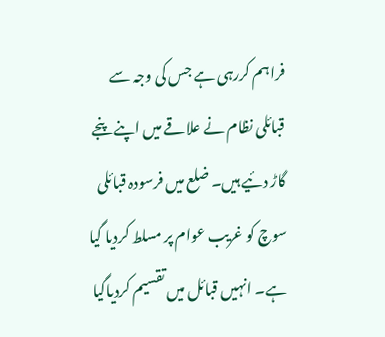فراہم کررہی ہے جس کی وجہ سے قبائلی نظام نے علاقے میں اپنے پنجے گاڑ دئیے ہیں۔ ضلع میں فرسودہ قبائلی سوچ کو غریب عوام پر مسلط کردیا گیا ہے۔ انہیں قبائل میں تقسیم کردیاگیا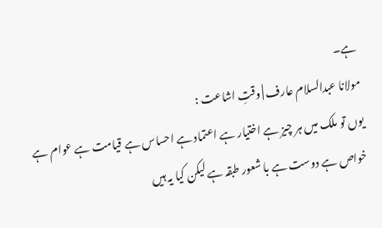ہے۔
مولانا عبدالسلام عارف | وقتِ اشاعت :
یوں تو ملک میں ہر چیز ہے اختیار ہے اعتماد ہے احساس ہے قیامت ہے عوام ہے خواص ہے دوست ہے با شعور طبقہ ہے لیکن کیا یہ ہیں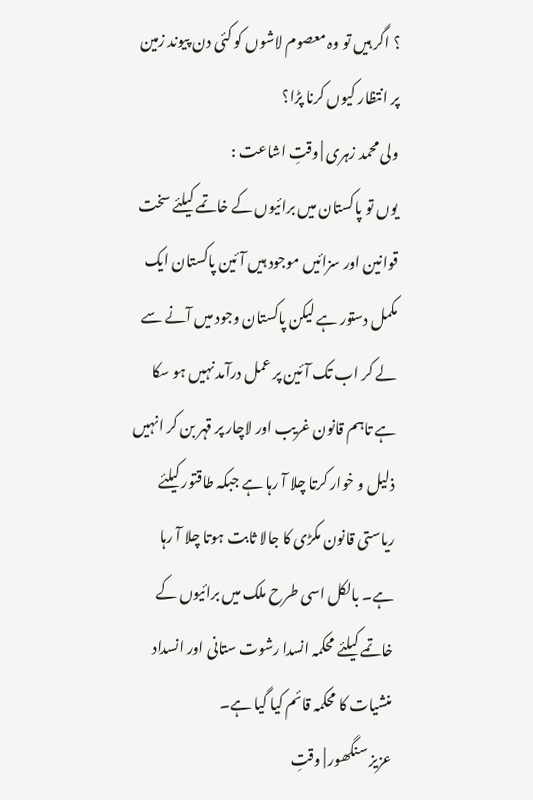؟ اگر ہیں تو وہ معصوم لاشوں کو کئی دن پیوند زمین پر انتظار کیوں کرنا پڑا؟
ولی محمد زہری | وقتِ اشاعت :
یوں تو پاکستان میں برائیوں کے خاتمے کیلئے سخت قوانین اور سزائیں موجود ہیں آئین پاکستان ایک مکمل دستور ہے لیکن پاکستان وجود میں آنے سے لے کر اب تک آئین پر عمل درآمد نہیں ہو سکا ہے تاہم قانون غریب اور لاچار پر قہر بن کر انہیں ذلیل و خوار کرتا چلا آ رہا ہے جبکہ طاقتور کیلئے ریاستی قانون مکڑی کا جالا ثابت ہوتا چلا آ رہا ہے۔ بالکل اسی طرح ملک میں برائیوں کے خاتمے کیلئے محکمہ انسدا رشوت ستانی اور انسداد منشیات کا محکمہ قائم کیا گیا ہے۔
عزیز سنگھور | وقتِ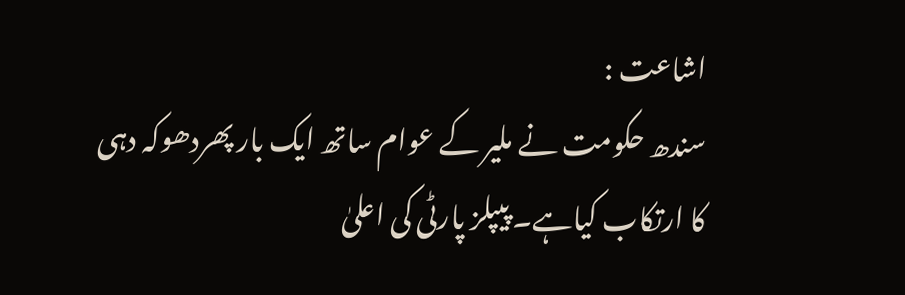اشاعت :
سندھ حکومت نے ملیر کے عوام ساتھ ایک بار پھردھوکہ دہی کا ارتکاب کیاہے۔ پیپلز پارٹی کی اعلیٰ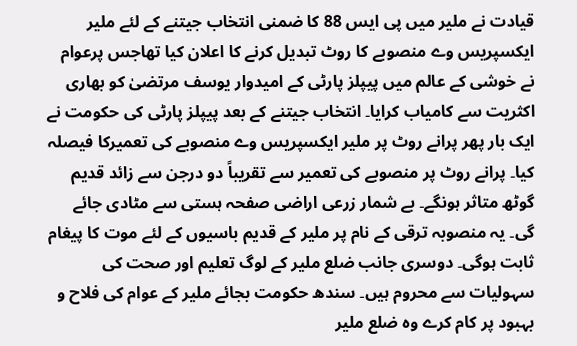قیادت نے ملیر میں پی ایس 88 کا ضمنی انتخاب جیتنے کے لئے ملیر ایکسپریس وے منصوبے کا روٹ تبدیل کرنے کا اعلان کیا تھاجس پرعوام نے خوشی کے عالم میں پیپلز پارٹی کے امیدوار یوسف مرتضیٰ کو بھاری اکثریت سے کامیاب کرایا۔ انتخاب جیتنے کے بعد پیپلز پارٹی کی حکومت نے ایک بار پھر پرانے روٹ پر ملیر ایکسپریس وے منصوبے کی تعمیرکا فیصلہ کیا۔ پرانے روٹ پر منصوبے کی تعمیر سے تقریباً دو درجن سے زائد قدیم گوٹھ متاثر ہونگے۔ بے شمار زرعی اراضی صفحہ ہستی سے مٹادی جائے گی۔ یہ منصوبہ ترقی کے نام پر ملیر کے قدیم باسیوں کے لئے موت کا پیغام ثابت ہوگی۔ دوسری جانب ضلع ملیر کے لوگ تعلیم اور صحت کی سہولیات سے محروم ہیں۔ سندھ حکومت بجائے ملیر کے عوام کی فلاح و بہبود پر کام کرے وہ ضلع ملیر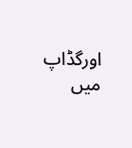اورگڈاپ میں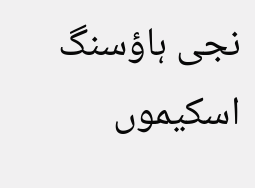نجی ہاؤسنگ اسکیموں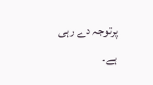پرتوجہ دے رہی ہے۔